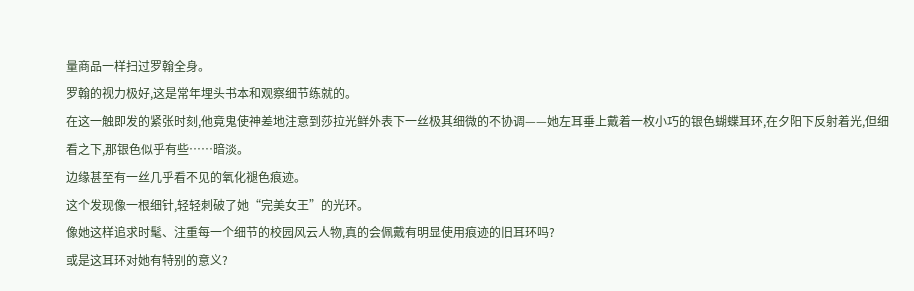量商品一样扫过罗翰全身。
罗翰的视力极好,这是常年埋头书本和观察细节练就的。
在这一触即发的紧张时刻,他竟鬼使神差地注意到莎拉光鲜外表下一丝极其细微的不协调——她左耳垂上戴着一枚小巧的银色蝴蝶耳环,在夕阳下反射着光,但细看之下,那银色似乎有些……暗淡。
边缘甚至有一丝几乎看不见的氧化褪色痕迹。
这个发现像一根细针,轻轻刺破了她“完美女王”的光环。
像她这样追求时髦、注重每一个细节的校园风云人物,真的会佩戴有明显使用痕迹的旧耳环吗?
或是这耳环对她有特别的意义?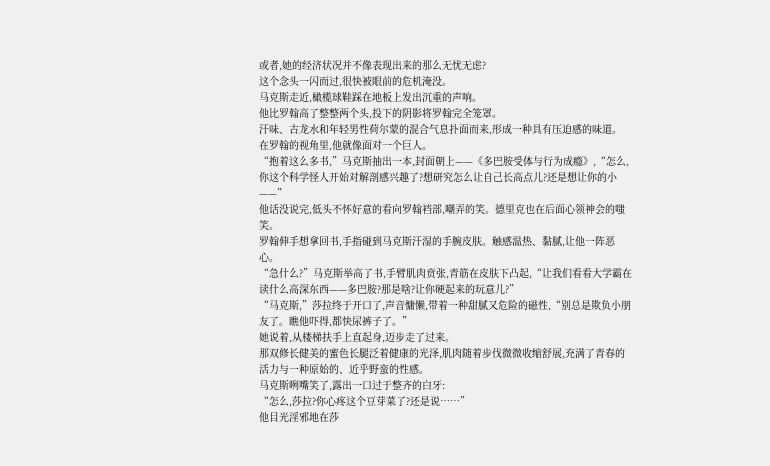或者,她的经济状况并不像表现出来的那么无忧无虑?
这个念头一闪而过,很快被眼前的危机淹没。
马克斯走近,橄榄球鞋踩在地板上发出沉重的声响。
他比罗翰高了整整两个头,投下的阴影将罗翰完全笼罩。
汗味、古龙水和年轻男性荷尔蒙的混合气息扑面而来,形成一种具有压迫感的味道。
在罗翰的视角里,他就像面对一个巨人。
“抱着这么多书,”马克斯抽出一本,封面朝上——《多巴胺受体与行为成瘾》,“怎么,你这个科学怪人开始对解剖感兴趣了?想研究怎么让自己长高点儿?还是想让你的小——”
他话没说完,低头不怀好意的看向罗翰裆部,嘲弄的笑。德里克也在后面心领神会的嗤笑。
罗翰伸手想拿回书,手指碰到马克斯汗湿的手腕皮肤。触感温热、黏腻,让他一阵恶心。
“急什么?”马克斯举高了书,手臂肌肉贲张,青筋在皮肤下凸起,“让我们看看大学霸在读什么高深东西——多巴胺?那是啥?让你硬起来的玩意儿?”
“马克斯,”莎拉终于开口了,声音慵懒,带着一种甜腻又危险的磁性,“别总是欺负小朋友了。瞧他吓得,都快尿裤子了。”
她说着,从楼梯扶手上直起身,迈步走了过来。
那双修长健美的蜜色长腿泛着健康的光泽,肌肉随着步伐微微收缩舒展,充满了青春的活力与一种原始的、近乎野蛮的性感。
马克斯咧嘴笑了,露出一口过于整齐的白牙:
“怎么,莎拉?你心疼这个豆芽菜了?还是说……”
他目光淫邪地在莎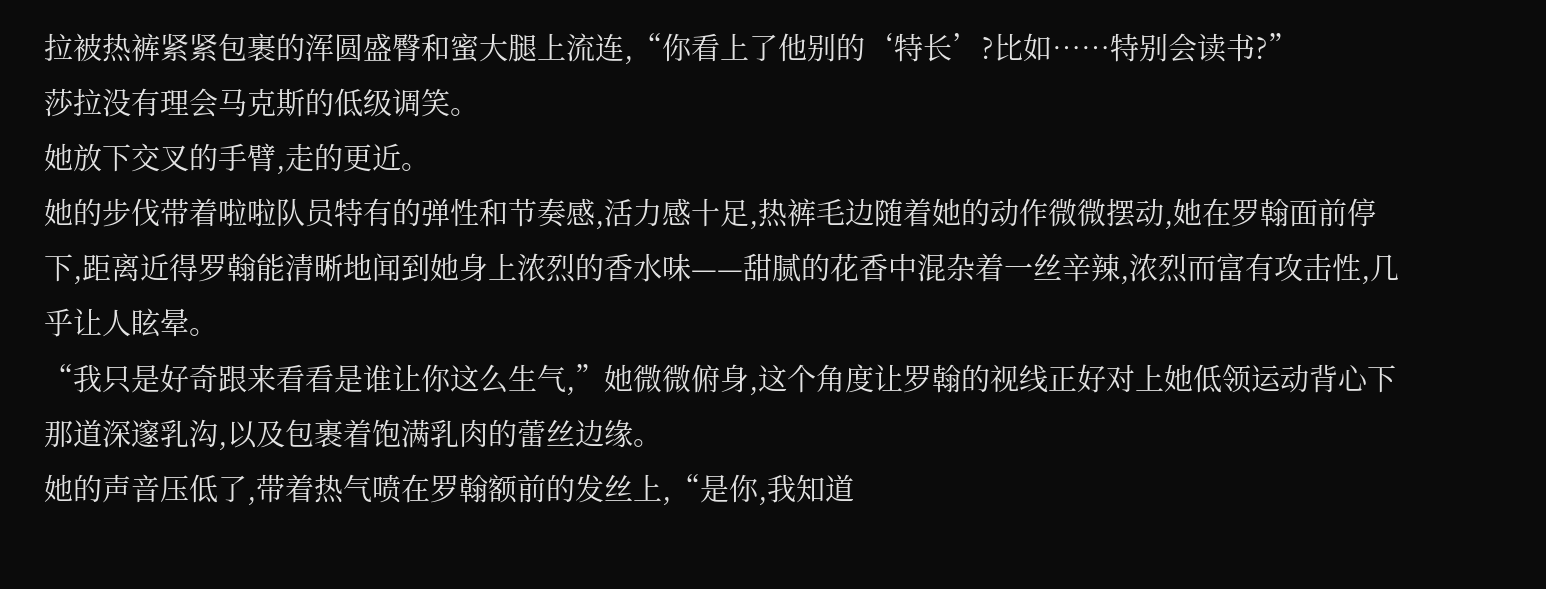拉被热裤紧紧包裹的浑圆盛臀和蜜大腿上流连,“你看上了他别的‘特长’?比如……特别会读书?”
莎拉没有理会马克斯的低级调笑。
她放下交叉的手臂,走的更近。
她的步伐带着啦啦队员特有的弹性和节奏感,活力感十足,热裤毛边随着她的动作微微摆动,她在罗翰面前停下,距离近得罗翰能清晰地闻到她身上浓烈的香水味——甜腻的花香中混杂着一丝辛辣,浓烈而富有攻击性,几乎让人眩晕。
“我只是好奇跟来看看是谁让你这么生气,”她微微俯身,这个角度让罗翰的视线正好对上她低领运动背心下那道深邃乳沟,以及包裹着饱满乳肉的蕾丝边缘。
她的声音压低了,带着热气喷在罗翰额前的发丝上,“是你,我知道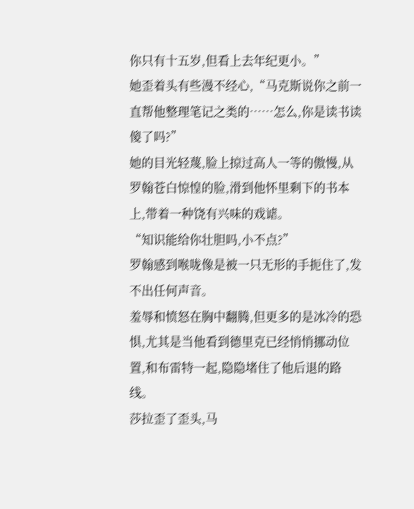你只有十五岁,但看上去年纪更小。”
她歪着头有些漫不经心,“马克斯说你之前一直帮他整理笔记之类的……怎么,你是读书读傻了吗?”
她的目光轻蔑,脸上掠过高人一等的傲慢,从罗翰苍白惊惶的脸,滑到他怀里剩下的书本上,带着一种饶有兴味的戏谑。
“知识能给你壮胆吗,小不点?”
罗翰感到喉咙像是被一只无形的手扼住了,发不出任何声音。
羞辱和愤怒在胸中翻腾,但更多的是冰冷的恐惧,尤其是当他看到德里克已经悄悄挪动位置,和布雷特一起,隐隐堵住了他后退的路线。
莎拉歪了歪头,马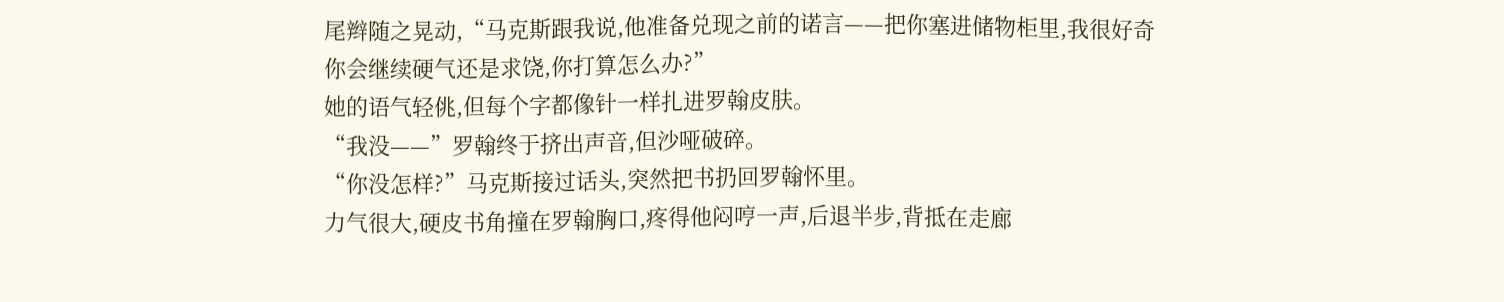尾辫随之晃动,“马克斯跟我说,他准备兑现之前的诺言——把你塞进储物柜里,我很好奇你会继续硬气还是求饶,你打算怎么办?”
她的语气轻佻,但每个字都像针一样扎进罗翰皮肤。
“我没——”罗翰终于挤出声音,但沙哑破碎。
“你没怎样?”马克斯接过话头,突然把书扔回罗翰怀里。
力气很大,硬皮书角撞在罗翰胸口,疼得他闷哼一声,后退半步,背抵在走廊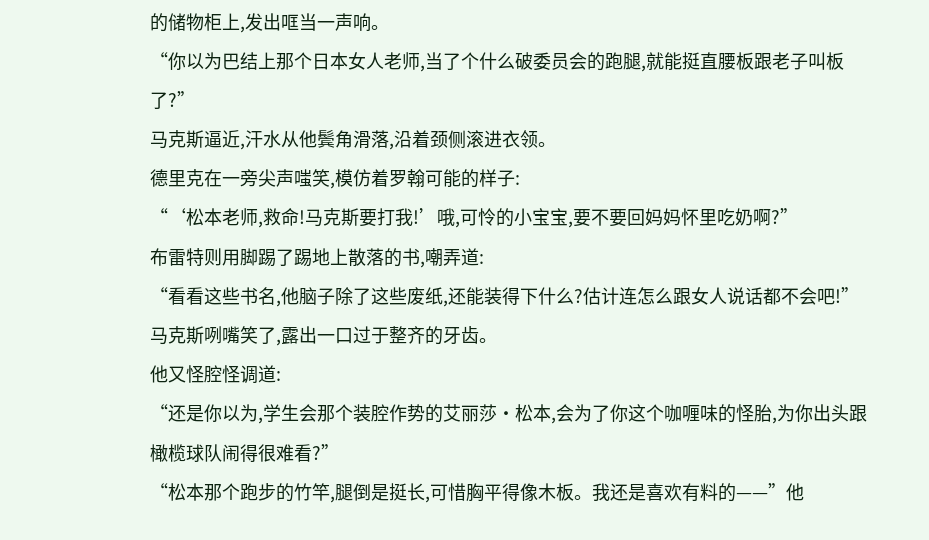的储物柜上,发出哐当一声响。
“你以为巴结上那个日本女人老师,当了个什么破委员会的跑腿,就能挺直腰板跟老子叫板了?”
马克斯逼近,汗水从他鬓角滑落,沿着颈侧滚进衣领。
德里克在一旁尖声嗤笑,模仿着罗翰可能的样子:
“‘松本老师,救命!马克斯要打我!’哦,可怜的小宝宝,要不要回妈妈怀里吃奶啊?”
布雷特则用脚踢了踢地上散落的书,嘲弄道:
“看看这些书名,他脑子除了这些废纸,还能装得下什么?估计连怎么跟女人说话都不会吧!”
马克斯咧嘴笑了,露出一口过于整齐的牙齿。
他又怪腔怪调道:
“还是你以为,学生会那个装腔作势的艾丽莎·松本,会为了你这个咖喱味的怪胎,为你出头跟橄榄球队闹得很难看?”
“松本那个跑步的竹竿,腿倒是挺长,可惜胸平得像木板。我还是喜欢有料的——”他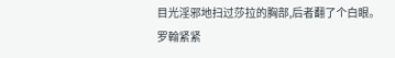目光淫邪地扫过莎拉的胸部,后者翻了个白眼。
罗翰紧紧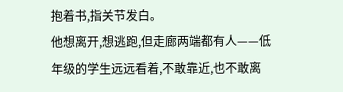抱着书,指关节发白。
他想离开,想逃跑,但走廊两端都有人——低年级的学生远远看着,不敢靠近,也不敢离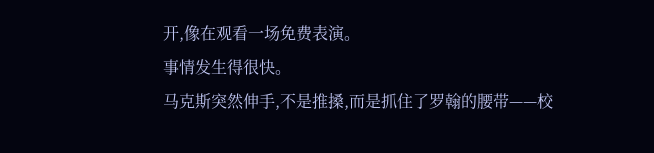开,像在观看一场免费表演。
事情发生得很快。
马克斯突然伸手,不是推搡,而是抓住了罗翰的腰带——校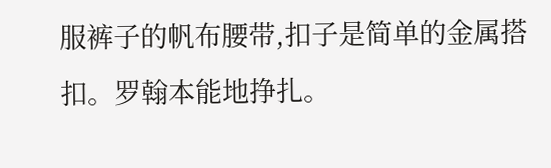服裤子的帆布腰带,扣子是简单的金属搭扣。罗翰本能地挣扎。